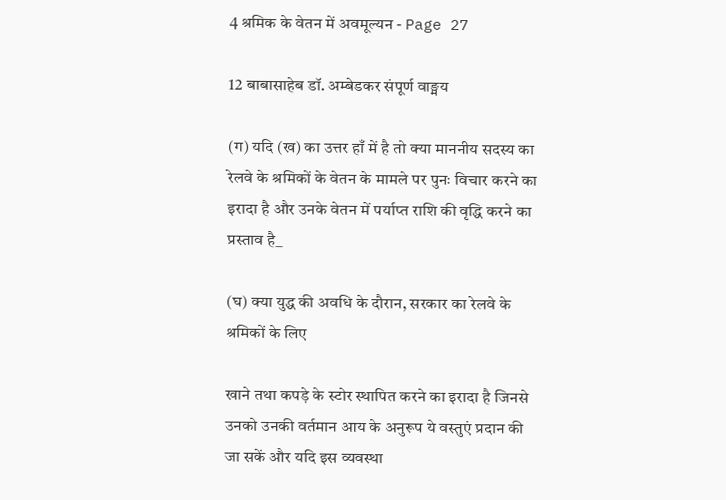4 श्रमिक के वेतन में अवमूल्यन - Page 27

12 बाबासाहेब डॉ. अम्बेडकर संपूर्ण वाङ्मय

(ग) यदि (ख) का उत्तर हाँ में है तो क्या माननीय सदस्य का रेलवे के श्रमिकों के वेतन के मामले पर पुनः विचार करने का इरादा है और उनके वेतन में पर्याप्त राशि की वृद्धि करने का प्रस्ताव है_

(घ) क्या युद्ध की अवधि के दौरान, सरकार का रेलवे के श्रमिकों के लिए

खाने तथा कपड़े के स्टोर स्थापित करने का इरादा है जिनसे उनको उनकी वर्तमान आय के अनुरूप ये वस्तुएं प्रदान की जा सकें और यदि इस व्यवस्था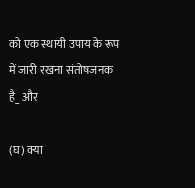को एक स्थायी उपाय के रूप में जारी रखना संतोषजनक है_ और

(घ) क्या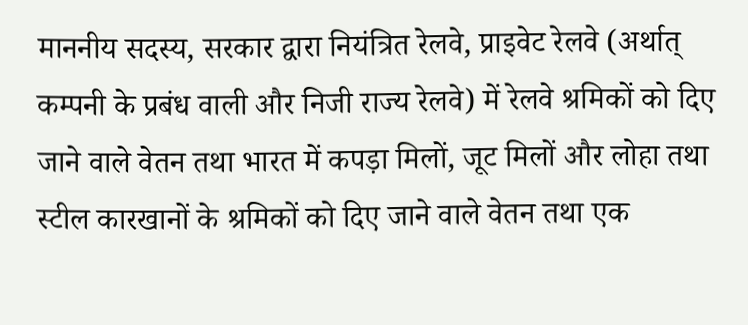माननीय सदस्य, सरकार द्वारा नियंत्रित रेलवे, प्राइवेट रेलवे (अर्थात् कम्पनी के प्रबंध वाली और निजी राज्य रेलवे) में रेलवे श्रमिकों को दिए जाने वाले वेतन तथा भारत में कपड़ा मिलों, जूट मिलों और लोहा तथा स्टील कारखानों के श्रमिकों को दिए जाने वाले वेतन तथा एक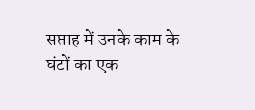सप्ताह में उनके काम के घंटों का एक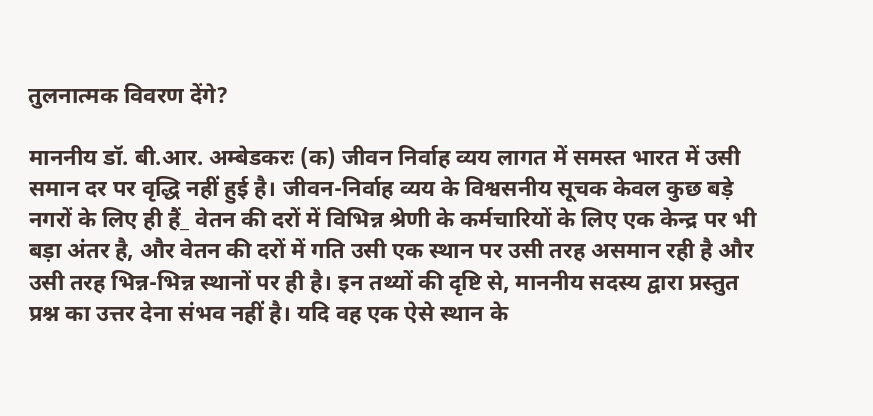तुलनात्मक विवरण देंगे?

माननीय डॉ. बी.आर. अम्बेडकरः (क) जीवन निर्वाह व्यय लागत में समस्त भारत में उसी समान दर पर वृद्धि नहीं हुई है। जीवन-निर्वाह व्यय के विश्वसनीय सूचक केवल कुछ बड़े नगरों के लिए ही हैं_ वेतन की दरों में विभिन्न श्रेणी के कर्मचारियों के लिए एक केन्द्र पर भी बड़ा अंतर है, और वेतन की दरों में गति उसी एक स्थान पर उसी तरह असमान रही है और उसी तरह भिन्न-भिन्न स्थानों पर ही है। इन तथ्यों की दृष्टि से, माननीय सदस्य द्वारा प्रस्तुत प्रश्न का उत्तर देना संभव नहीं है। यदि वह एक ऐसे स्थान के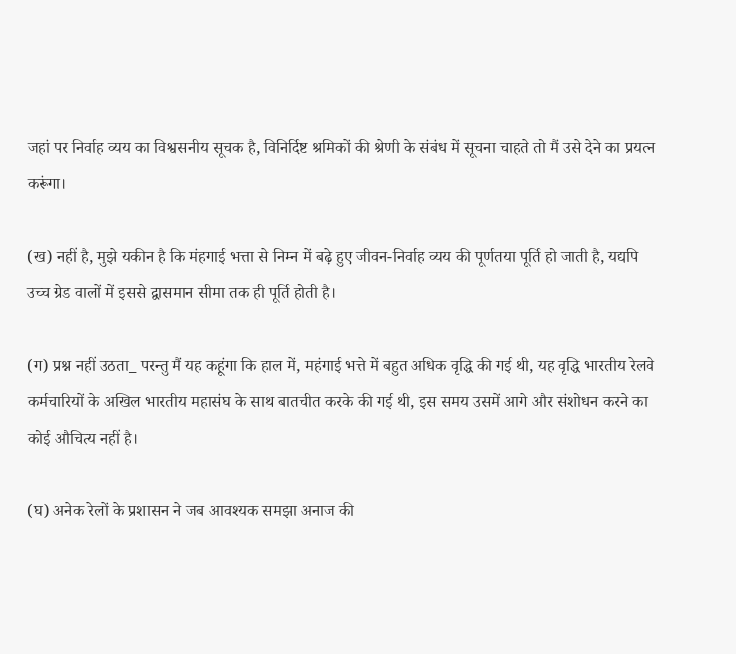जहां पर निर्वाह व्यय का विश्वसनीय सूचक है, विनिर्दिष्ट श्रमिकों की श्रेणी के संबंध में सूचना चाहते तो मैं उसे देने का प्रयत्न करूंगा।

(ख) नहीं है, मुझे यकीन है कि मंहगाई भत्ता से निम्न में बढ़े हुए जीवन-निर्वाह व्यय की पूर्णतया पूर्ति हो जाती है, यद्यपि उच्च ग्रेड वालों में इससे द्वासमान सीमा तक ही पूर्ति होती है।

(ग) प्रश्न नहीं उठता_ परन्तु मैं यह कहूंगा कि हाल में, महंगाई भत्ते में बहुत अधिक वृद्धि की गई थी, यह वृद्धि भारतीय रेलवे कर्मचारियों के अखिल भारतीय महासंघ के साथ बातचीत करके की गई थी, इस समय उसमें आगे और संशोधन करने का कोई औचित्य नहीं है।

(घ) अनेक रेलों के प्रशासन ने जब आवश्यक समझा अनाज की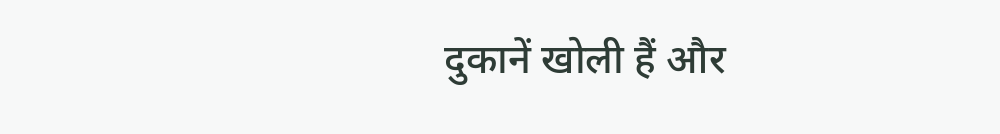दुकानें खोली हैं और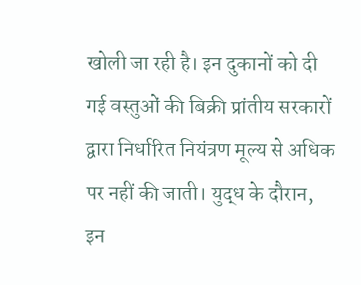खोली जा रही है। इन दुकानों को दी गई वस्तुओं की बिक्री प्रांतीय सरकारों द्वारा निर्धारित नियंत्रण मूल्य से अधिक पर नहीं की जाती। युद्ध के दौरान, इन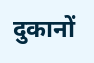दुकानों